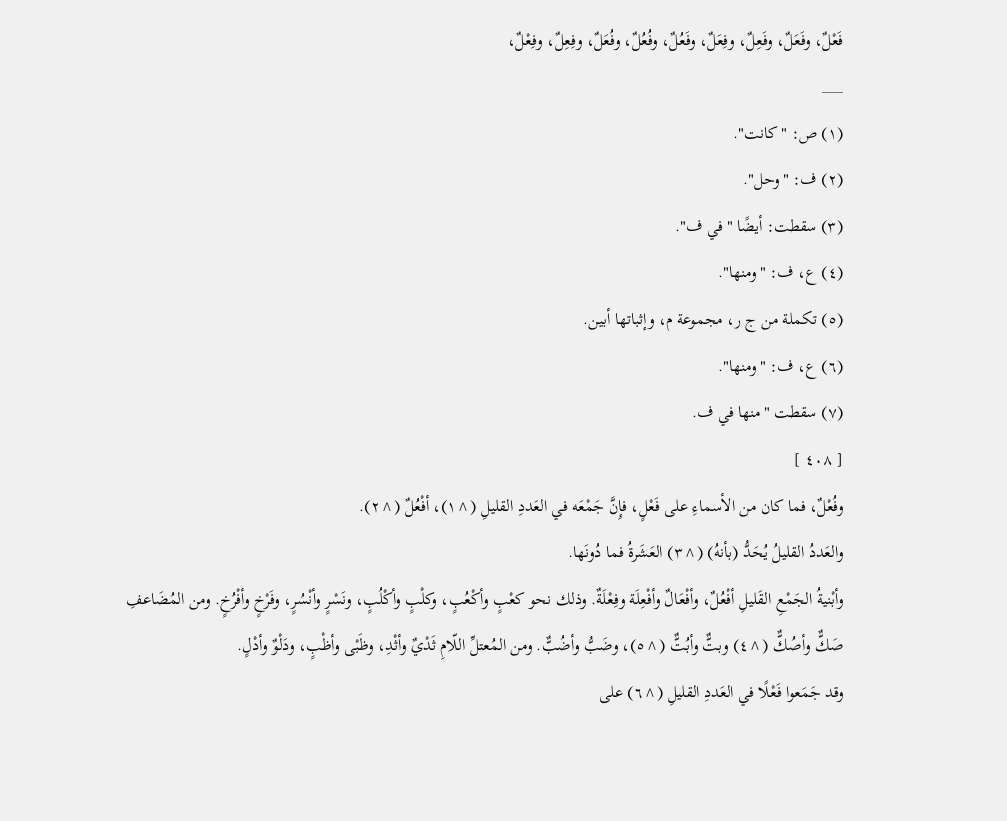فَعْلٌ، وفَعَلٌ، وفَعِلٌ، وفِعَلٌ، وفَعُلٌ، وفُعُلٌ، وفُعَلٌ، وفِعِلٌ، وفِعْلٌ،
___
(١) ص: "كانت".
(٢) ف: "وحل".
(٣) سقطت: أيضًا "في ف".
(٤) ع، ف: "ومنها".
(٥) تكملة من ج ر، مجموعة م، وإثباتها أبين.
(٦) ع، ف: "ومنها".
(٧) سقطت "منها في ف.
[ ٤٠٨ ]
وفُعْلٌ، فما كان من الأسماءِ على فَعْلٍ، فإِنَّ جَمْعَه في العَددِ القليلِ (^١)، أفْعُلٌ (^٢).
والعَددُ القليلُ يُحَدُّ (بأنهُ) (^٣) العَشَرةُ فما دُونَها.
وأبْنيةُ الجَمْعِ القَليلِ أفْعُلٌ، وأفْعَالٌ وأفْعِلَة وفِعْلَةٌ. وذلك نحو كعْبٍ وأكْعُبٍ، وكلْبٍ وأكْلُبٍ، ونَسْرٍ وأنْسُرٍ، وفَرْخٍ وأفْرُخٍ. ومن المُضَاعفِ صَكٌّ وأصُكٌّ (^٤) وبتٌّ وأبُتٌّ (^٥)، وضَبُّ وأضُبٌّ. ومن المُعتلِّ اللّامِ ثَدْيٌ وأثْدِ، وظَبْى وأظْبٍ، ودَلْوٌ وأدْلٍ.
وقد جَمَعوا فَعْلًا في العَددِ القليلِ (^٦) على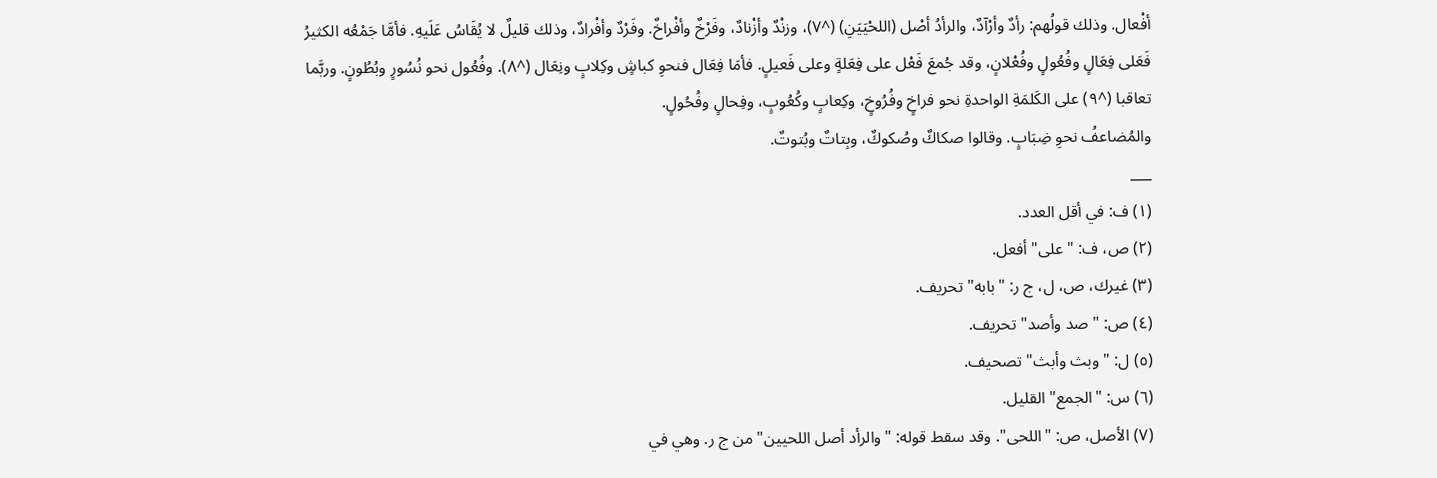أفْعال. وذلك قولُهم: رأدٌ وأرْآدٌ، والرأدُ أصْل (اللحْيَيَنِ) (^٧)، وزنْدٌ وأزْنادٌ، وفَرْخٌ وأفْراخٌ. وفَرْدٌ وأفْرادٌ، وذلك قليلٌ لا يُقَاسُ عَلَيهِ. فأمَّا جَمْعُه الكثيرُ فَعَلى فِعَالٍ وفُعُولٍ وفُعْلانٍ، وقد جُمعَ فَعْل على فِعَلةٍ وعلى فَعيلٍ. فأمَا فِعَال فنحوِ كباشٍ وكِلابٍ ونِعَال (^٨). وفُعُول نحو نُسُورٍ وبُطُونٍ. وربَّما تعاقبا (^٩) على الكَلمَةِ الواحدةِ نحو فراخٍ وفُرُوخٍ، وكِعابٍ وكُعُوبٍ، وفِحالٍ وفُحُولٍ.
والمُضاعفُ نحوِ ضِبَابٍ. وقالوا صكاكٌ وصُكوكٌ، وبِتاتٌ وبُتوتٌ.
___
(١) ف: في أقل العدد.
(٢) ص، ف: "على" أفعل.
(٣) غيرك، ص، ل، ج ر: "بابه" تحريف.
(٤) ص: "صد وأصد" تحريف.
(٥) ل: "وبث وأبث" تصحيف.
(٦) س: "الجمع" القليل.
(٧) الأصل، ص: "اللحى". وقد سقط قوله: "والرأد أصل اللحيين" من ج ر. وهي في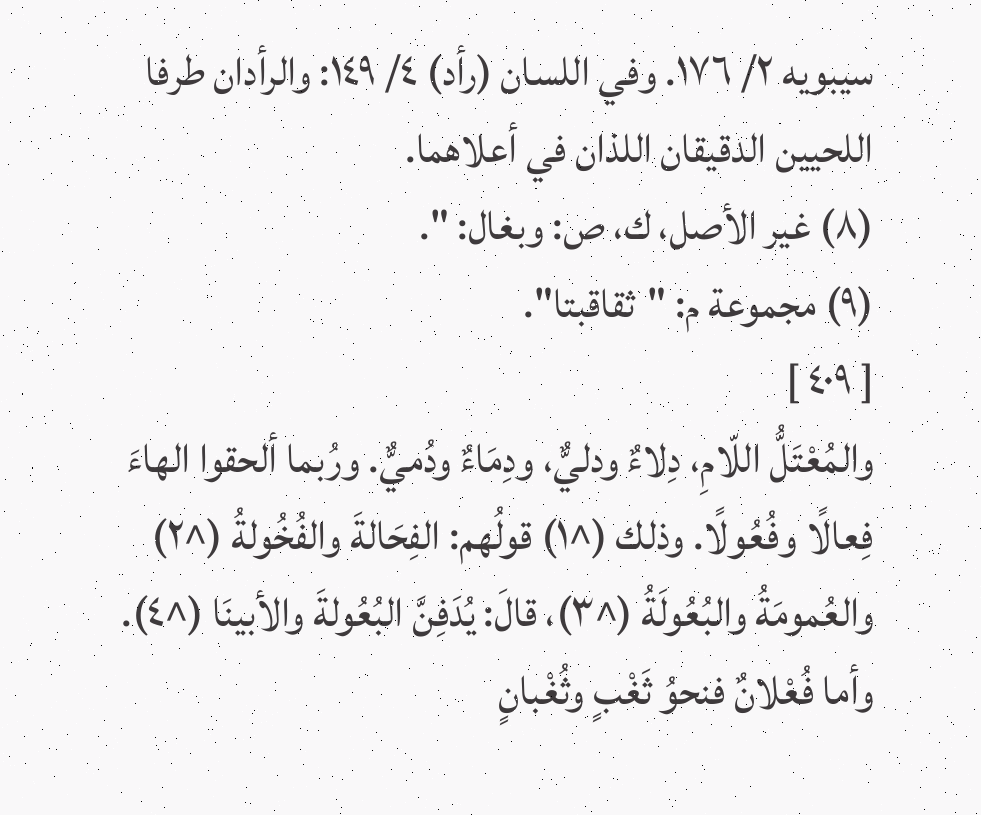سيبويه ٢/ ١٧٦. وفي اللسان (رأد) ٤/ ١٤٩: والرأدان طرفا اللحيين الدقيقان اللذان في أعلاهما.
(٨) غير الأصل، ك، ص: وبغال: ".
(٩) مجموعة م: "ثقاقبتا".
[ ٤٠٩ ]
والمُعْتَلُّ اللّامِ، دِلاءٌ ودليٌّ، ودِمَاءٌ ودُميٌّ. ورُبما ألحقوا الهاءَ فِعالًا وفُعُولًا. وذلك (^١) قولُهم: الفِحَالةَ والفُخُولةُ (^٢) والعُمومَةُ والبُعُولَةُ (^٣)، قالَ: يُدَفِنَّ البُعُولةَ والأبينَا (^٤).
وأما فُعْلانٌ فنحوُ ثَغْبٍ وثُغْبانٍ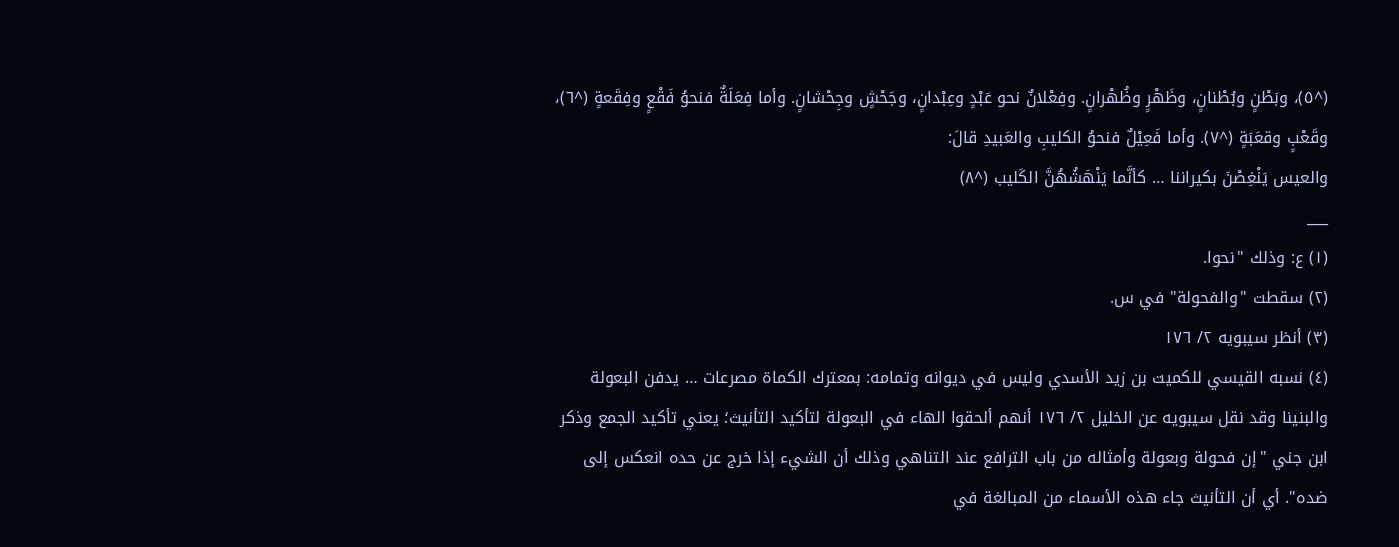(^٥)، وبَطْنٍ وبُطْنانٍ، وظَهْرٍ وظُهْرانٍ. وفِعْلانٌ نحو عَبْدٍ وعِبْدانٍ، وجَحْشٍ وجِحْشانٍ. وأما فِعَلَةٌ فنحوُ فَقْعٍ وفِقَعةٍ (^٦)، وقَعْبٍ وقعَبَةٍ (^٧). وأما فَعِيْلٌ فنحوُ الكليبِ والعَبيدِ قالَ:
والعيس يَنْغِصْنَ بكيراننا … كأنَّما يَنْهَشُهُنَّ الكَليب (^٨)
___
(١) ع: وذلك "نحوا.
(٢) سقطت "والفحولة" في س.
(٣) أنظر سيبويه ٢/ ١٧٦
(٤) نسبه القيسي للكميت بن زيد الأسدي وليس في ديوانه وتمامه: بمعترك الكماة مصرعات … يدفن البعولة والبنينا وقد نقل سيبويه عن الخليل ٢/ ١٧٦ أنهم ألحقوا الهاء في البعولة لتأكيد التأنيث؛ يعني تأكيد الجمع وذكر ابن جني "إن فحولة وبعولة وأمثاله من باب الترافع عند التناهي وذلك أن الشيء إذا خرج عن حده انعكس إلى ضده". أي أن التأنيث جاء هذه الأسماء من المبالغة في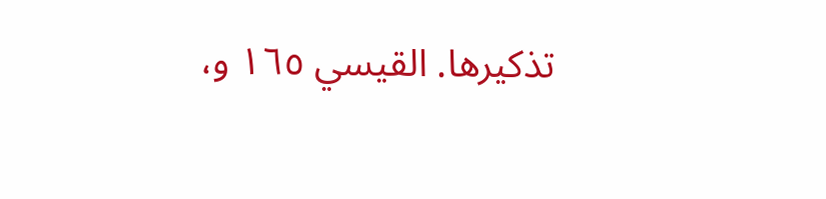تذكيرها. القيسي ١٦٥ و،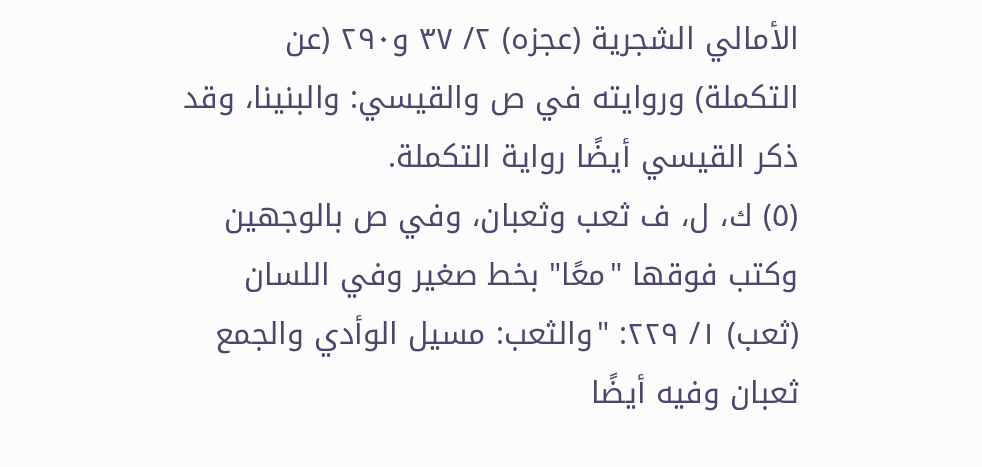الأمالي الشجرية (عجزه) ٢/ ٣٧ و٢٩٠ (عن التكملة) وروايته في ص والقيسي: والبنينا، وقد ذكر القيسي أيضًا رواية التكملة.
(٥) ك، ل، ف ثعب وثعبان، وفي ص بالوجهين وكتب فوقها "معًا" بخط صغير وفي اللسان (ثعب) ١/ ٢٢٩: "والثعب: مسيل الوأدي والجمع ثعبان وفيه أيضًا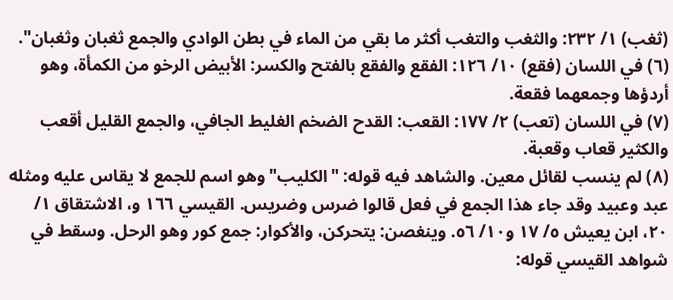(ثغب) ١/ ٢٣٢: والثغب والتغب أكثر ما بقي من الماء في بطن الوادي والجمع ثغبان وثغبان".
(٦) في اللسان (فقع) ١٠/ ١٢٦: الفقع والفقع بالفتح والكسر: الأبيض الرخو من الكمأة، وهو أردؤها وجمعهما فقعة.
(٧) في اللسان (تعب) ٢/ ١٧٧: القعب: القدح الضخم الغليط الجافي، والجمع القليل أقعب والكثير قعاب وقعبة.
(٨) لم ينسب لقائل معين. والشاهد فيه قوله: "الكليب" وهو اسم للجمع لا يقاس عليه ومثله عبد وعبيد وقد جاء هذا الجمع في فعل قالوا ضرس وضريس. القيسي ١٦٦ و، الاشتقاق ١/ ٢٠، ابن يعيش ٥/ ١٧ و١٠/ ٥٦. وينغصن: يتحركن، والأكوار: جمع كور وهو الرحل. وسقط في شواهد القيسي قوله: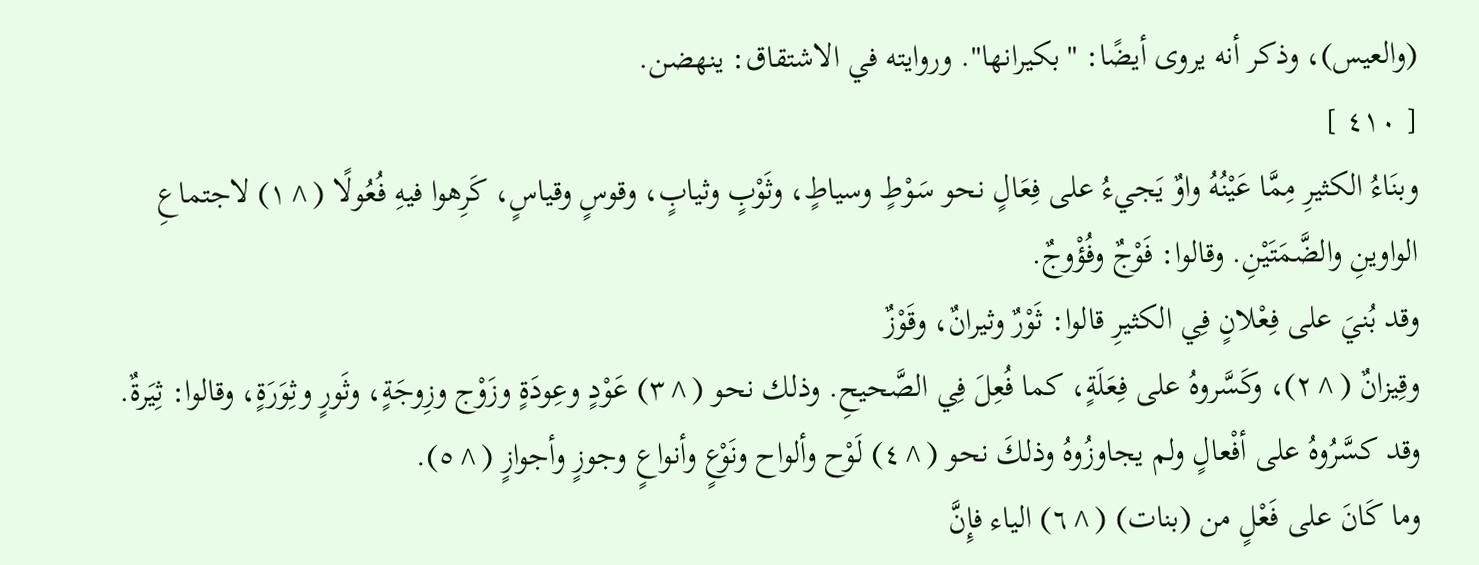(والعيس)، وذكر أنه يروى أيضًا: "بكيرانها". وروايته في الاشتقاق: ينهضن.
[ ٤١٠ ]
وبنَاءُ الكثيرِ مِمَّا عَيْنُهُ واوٌ يَجيءُ على فِعَالٍ نحو سَوْطٍ وسياطٍ، وثَوْبٍ وثيابٍ، وقوسٍ وقياسٍ، كَرِهوا فيهِ فُعُولًا (^١) لاجتماعِ الواوينِ والضَّمَتَيْنِ. وقالوا: فَوْجٌ وفُؤْوجٌ.
وقد بُنيَ على فِعْلانٍ فِي الكثيرِ قالوا: ثَوْرٌ وثيرانٌ، وقَوْزٌ
وقِيزانٌ (^٢)، وكَسَّروهُ على فِعَلَةٍ، كما فُعِلَ فِي الصَّحيحِ. وذلك نحو (^٣) عَوْدٍ وعِودَةٍ وزَوْج وزِوجَةٍ، وثَورٍ وثِوَرَةٍ، وقالوا: ثِيَرةٌ. وقد كسَّرُوهُ على أفْعالٍ ولم يجاوزُوهُ وذلكَ نحو (^٤) لَوْح وألواح ونَوْعٍ وأنواعٍ وجوزٍ وأجوازٍ (^٥).
وما كَانَ على فَعْلٍ من (بنات) (^٦) الياء فإِنَّ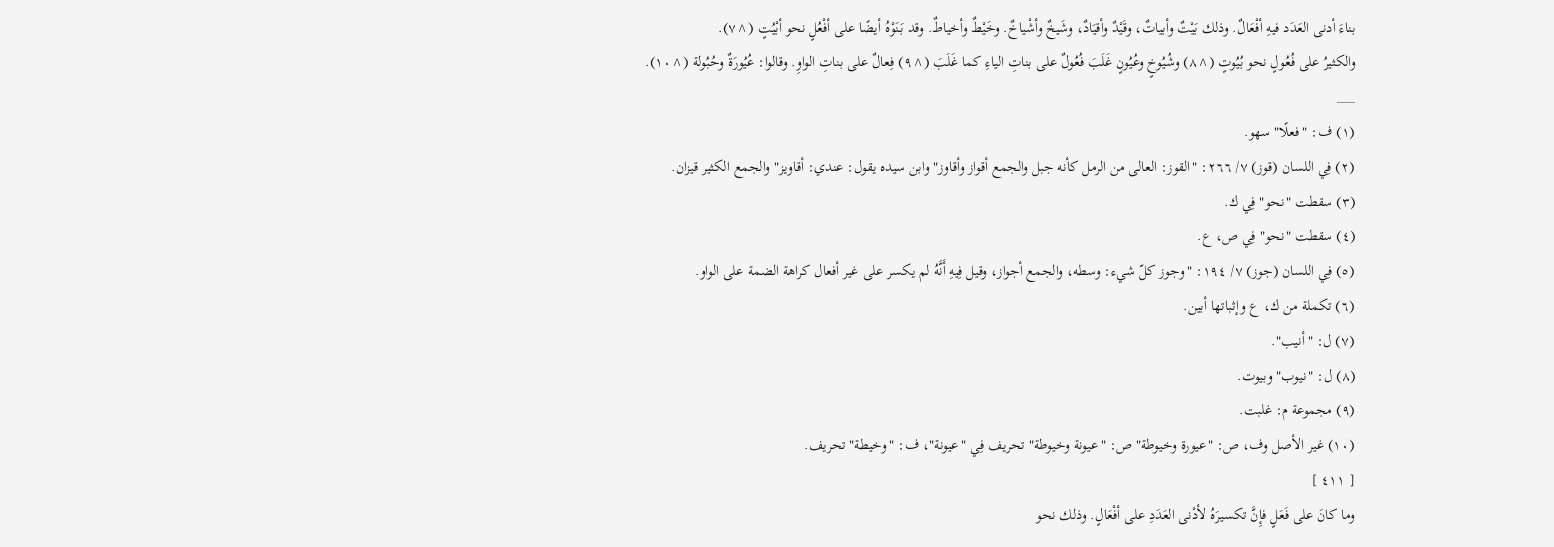بناءَ أدنى العَدَد فيهِ أفْعَالٌ. وذلك بَيْتٌ وأبياتٌ، وقَيْدٌ وأقيَادٌ، وشَيخٌ وأشْياخٌ. وخَيْطٌ وأخياطٌ. وقد بَنَوْهُ أيضًا على أفْعُلٍ نحو أبْيُتٍ (^٧).
والكثيرُ على فُعُولٍ نحو بُيُوتٍ (^٨) وشُيُوخٍ وعُيُونٍ غَلَبَ فُعُولٌ على بناتِ الياءِ كما غَلَبَ (^٩) فِعالٌ على بناتِ الواوِ. وقالوا: عُيُورَةٌ وحُبُولة (^١٠).
___
(١) ف: "فعلًا" سهو.
(٢) فِي اللسان (قوز) ٧/ ٢٦٦: "القوز: العالى من الرمل كأنه جبل والجمع أقواز وأقاوز" وابن سيده يقول: عندي: أقاويز" والجمع الكثير قيزان.
(٣) سقطت "نحو" فِي ك.
(٤) سقطت "نحو" فِي ص، ع.
(٥) فِي اللسان (جوز) ٧/ ١٩٤: "وجوز كلّ شيء: وسطه، والجمع أجواز، وقيل فِيهِ أَنَّهُ لم يكسر على غير أفعال كراهة الضمة على الواو.
(٦) تكملة من ك، ع وإثباتها أبين.
(٧) ل: "أنيب".
(٨) ل: "نيوب" وبيوت.
(٩) مجموعة م: غلبت.
(١٠) غير الأصل وف، ص: "عيورة وخيوطة" ص: "عيونة وخيوطة" تحريف فِي "عيونة"، ف: "وخيطة" تحريف.
[ ٤١١ ]
وما كانَ على فَعَلٍ فإِنَّ تكسيرَهُ لأدْنى العَدَدِ على أفْعَالٍ. وذلك نحو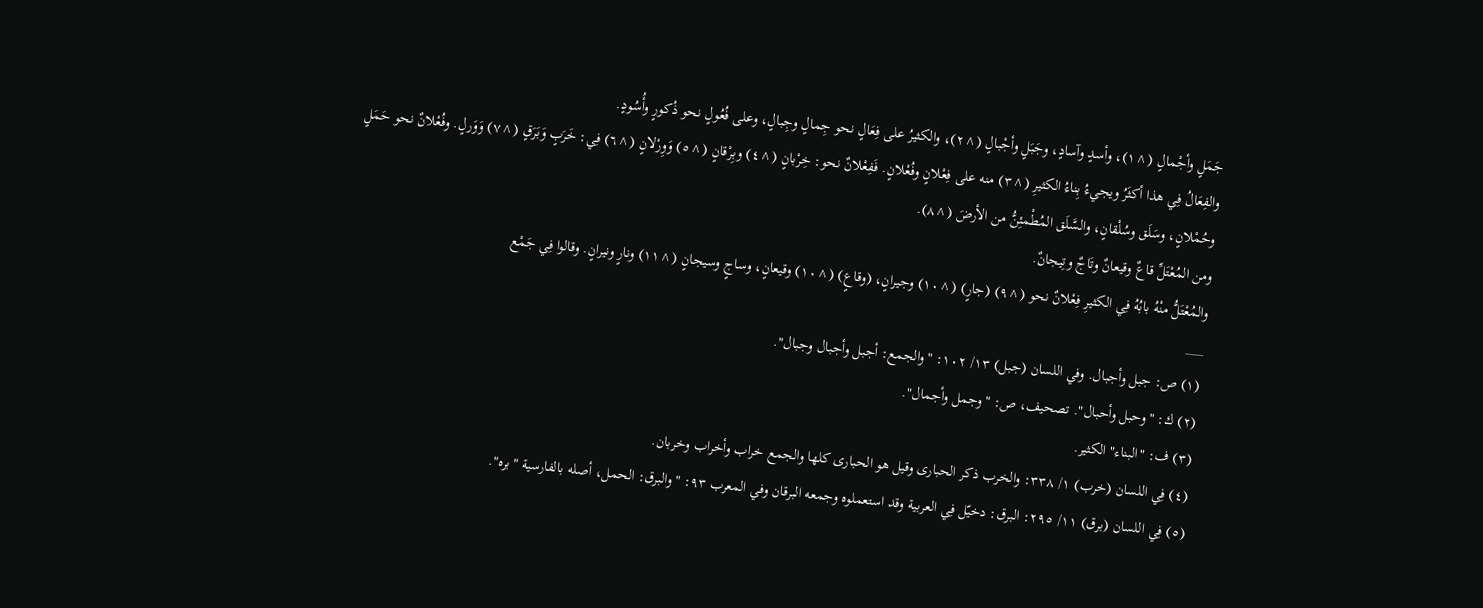جَمَلٍ وأجْمالٍ (^١)، وأسدٍ وآسادٍ، وجَبَلٍ وأجْبالٍ (^٢)، والكثيرُ على فِعَالٍ نحو جِمالٍ وجِبالٍ، وعلى فُعُولٍ نحو ذُكورٍ وأُسُودٍ.
والفِعَالُ فِي هذا أكثَرُ ويجيءُ بِناءُ الكثيرِ (^٣) منه على فِعْلانٍ وفُعْلانٍ. فَفِعْلانٌ نحو: خِرْبانٍ (^٤) وبِرْقانٍ (^٥) وَوِرْلانٍ (^٦) فِي: خَرَبٍ وَبَرَقٍ (^٧) وَوَرلٍ. وفُعْلانٌ نحو حَمَلٍ وحُمْلانٍ، وسَلَق وسُلْقانٍ، والسَّلَق المُطْمئِنُّ من الأرضَ (^٨).
ومن المُعْتَلِّ قاعٌ وقيعانٌ وتَاجٌ وتِيجانٌ.
والمُعْتَلُّ منْهُ بابُهُ فِي الكثيرِ فِعْلانٌ نحو (^٩) (جارٍ) (^١٠) وجيرانٍ، (وقاعٍ) (^١٠) وقيعانٍ، وساجٍ وسيجانٍ (^١١) ونارٍ ونيرانٍ. وقالوا فِي جَمْع
___
(١) ص: جبل وأجبال. وفي اللسان (جبل) ١٣/ ١٠٢: "والجمع: أجبل وأجبال وجبال".
(٢) ك: "وحبل وأحبال". تصحيف، ص: "وجمل وأجمال".
(٣) ف: "البناء" الكثير.
(٤) فِي اللسان (خرب) ١/ ٣٣٨: والخرب ذكر الحبارى وقيل هو الحبارى كلها والجمع خراب وأخراب وخربان.
(٥) فِي اللسان (برق) ١١/ ٢٩٥: البرق: دخيّل فِي العربية وقد استعملوه وجمعه البرقان وفي المعرب ٩٣: "والبرق: الحمل، أصله بالفارسية "بره".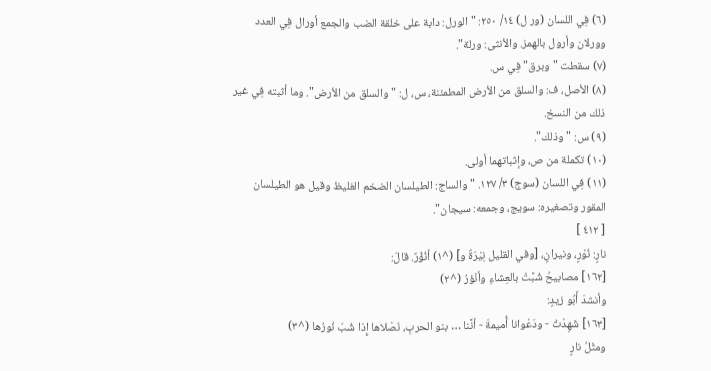(٦) فِي اللسان (ور ل) ١٤/ ٢٥٠: "الورل: دابة على خلقة الضب والجمع أورال فِي العدد وورلان وأرول بالهمز. والأنثى: ورلة".
(٧) سقطت "وبرق" فِي س.
(٨) الأصل، ف: والسلق من الأرض المطمئنة، س، ل: "والسلق من الأرض". وما أثبته فِي غير ذلك من النسخ.
(٩) س: "وذلك".
(١٠) تكملة من ص، وإثباتهما أولى.
(١١) فِي اللسان (سوج) ٣/ ١٢٧. "والساج: الطيلسان الضخم الغليظ وقيل هو الطيلسان المقور وتصغيره: سويج، وجمعه: سيجان".
[ ٤١٢ ]
نارٍ: نُوْرٍ، ونيرانٍ، [وفي القليل نِيْرَةٌ و] (^١) أنُؤُرٌ. قالَ:
[١٦٢] مصابيحُ شُبَّتْ بالعِشاءِ وأنْؤرُ (^٢)
وأنشدَ أَبُو زيدٍ:
[١٦٣] شَهِدْتُ - ودَعْوانا أُميمةَ - أنَّنا … بنو الحربِ، نَصْلاها إِذا شُبّ نُورُها (^٣)
ومثْلُ نارٍ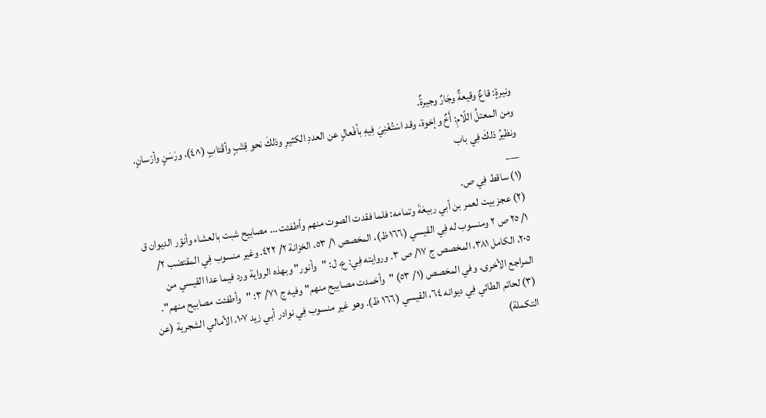ونيرةٍ: قاعٌ وقيعةٌ وجَارٌ وجيرةٌ.
ومن المعتلِّ اللّامِ: أَخٌ وإخوة، وقد اسْتُغْنِيَ فِيهِ بأفْعالٍ عن العددِ الكثيرِ وذلكَ نحو قِتْبٍ وأقْتابٍ (^٤)، ورَسَنٍ وأرْسانٍ. ونظيرُ ذلكَ فِي باب
___
(١) ساقط فِي ص.
(٢) عجز بيت لعمر بن أبي ربيعَةَ وتمامه: فلما فقدت الصوت منهم وأطفئت … مصابيح شبت بالعشاء وأنؤر الديوان ق ١/ ٢٥ ص ٢ ومنسوب له فِي القيسي (١٦٦ ظ)، المخصص ١/ ٥٣، الخزانة ٢/ ٤٢٢. وغير منسوب فِي المقتضب ٢/ ٢٠٥، الكامل ٣٨١، المخصص ج ١٧/ ص ٣. وروايته فِي: ع، ل: "وأنور" وبهذه الرواية ورد فيما عدا القيسي من المراجع الأخرى. وفي المخصص (١/ ٥٣) "وأخمدت مصابيح منهم" وفيه ج ٧١/ ٣: "وأطفئت مصابيح منهم".
(٣) لحاتم الطائي فِي ديوانه ٦٤، القيسي (١٦٦ ظ). وهو غير منسوب فِي نوادر أبي زيد ١٠٧، الأمالي الشجرية (عن التكملة)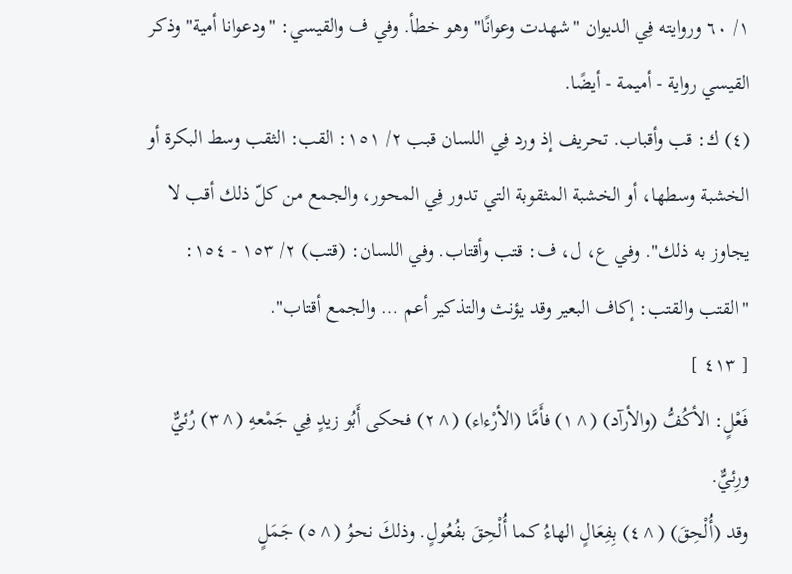١/ ٦٠ وروايته فِي الديوان "شهدت وعوانًا" وهو خطأ. وفي ف والقيسي: "ودعوانا أمية" وذكر القيسي رواية - أميمة - أيضًا.
(٤) ك: قب وأقباب. تحريف إذ ورد فِي اللسان قبب ٢/ ١٥١: القب: الثقب وسط البكرة أو الخشبة وسطها، أو الخشبة المثقوبة التي تدور فِي المحور، والجمع من كلّ ذلك أقب لا يجاوز به ذلك". وفي ع، ل، ف: قتب وأقتاب. وفي اللسان: (قتب) ٢/ ١٥٣ - ١٥٤: "القتب والقتب: إكاف البعير وقد يؤنث والتذكير أعم … والجمع أقتاب".
[ ٤١٣ ]
فَعْلٍ: الأكُفُّ (والأرآد) (^١) فأَمَّا (الأرْءاء) (^٢) فحكى أَبُو زيدٍ فِي جَمْعهِ (^٣) رُئيٌّ ورِئيٌّ.
وقد (أُلْحِقَ) (^٤) بِفِعَالٍ الهاءُ كما أُلْحِقَ بفُعُولٍ. وذلكَ نحوُ (^٥) جَمَلٍ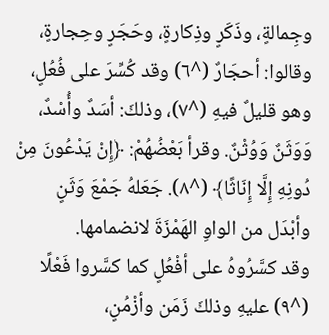وجِمالةٍ، وذَكَرٍ وذِكارةٍ، وحَجَرٍ وحِجارةٍ، وقالوا: أحجَارٌ (^٦) وقد كُسِّرَ على فُعُلٍ، وهو قليلٌ فيهِ (^٧)، وذلكَ: أسَدٌ وأُسْدٌ، وَوَثَنٌ وَوُثْنٌ. وقرأ بَعْضُهُمْ: ﴿إِنْ يَدْعُونَ مِنْ دُونِهِ إِلَّا إِنَاثًا﴾ (^٨). جَعَلهُ جَمْعَ وَثَنٍ وأبْدَل من الواوِ الهَمْزَةَ لانضمامها.
وقد كسَّرُوهُ على أفْعُلٍ كما كسَّروا فَعْلًا (^٩) عليهِ وذلكَ زَمَن وأزْمُنٍ،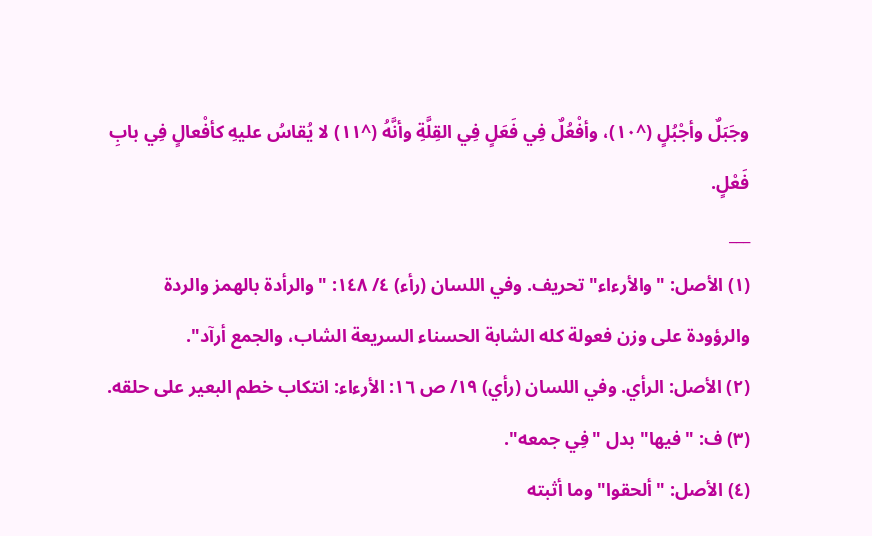وجَبَلٌ وأجْبُلٍ (^١٠)، وأفْعُلٌ فِي فَعَلٍ فِي القِلَّةِ وأنَّهُ (^١١) لا يُقاسُ عليهِ كأفْعالٍ فِي بابِ فَعْلٍ.
___
(١) الأصل: "والأرءاء" تحريف. وفي اللسان (رأء) ٤/ ١٤٨: "والرأدة بالهمز والردة والرؤودة على وزن فعولة كله الشابة الحسناء السريعة الشاب، والجمع أرآد".
(٢) الأصل: الرأي. وفي اللسان (رأي) ١٩/ ص ١٦: الأرءاء: انتكاب خطم البعير على حلقه.
(٣) ف: "فيها" بدل "فِي جمعه".
(٤) الأصل: "ألحقوا" وما أثبته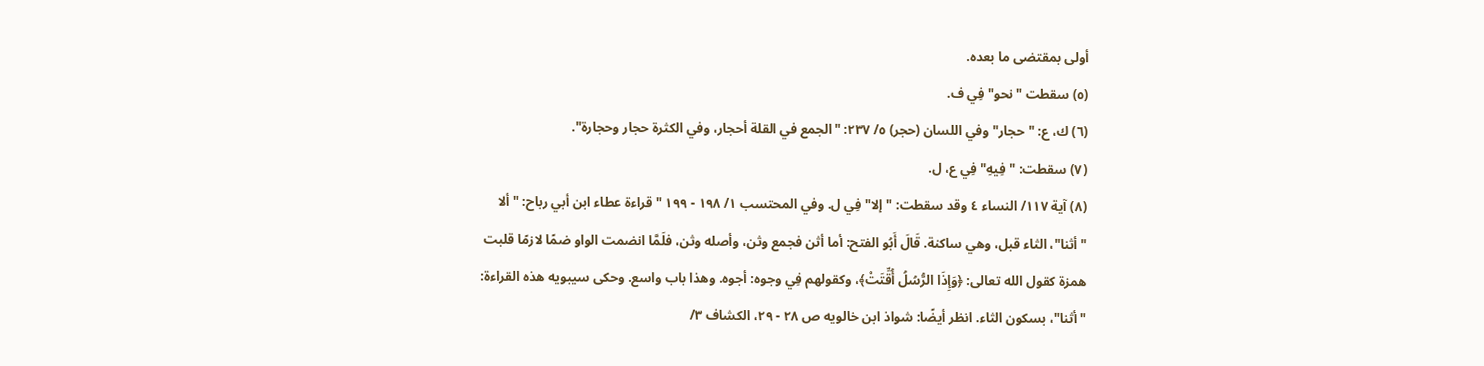أولى بمقتضى ما بعده.
(٥) سقطت "نحو" فِي ف.
(٦) ك، ع: "حجار" وفي اللسان (حجر) ٥/ ٢٣٧: "الجمع في القلة أحجار، وفي الكثرة حجار وحجارة".
(٧) سقطت: "فِيهِ" فِي ع، ل.
(٨) آية ١١٧/ النساء ٤ وقد سقطت: "إلا" فِي ل. وفي المحتسب ١/ ١٩٨ - ١٩٩ "قراءة عطاء ابن أبي رباح: "ألا "أثنا"، الثاء قبل، وهي ساكنة. قَالَ أَبُو الفتح: أما أثن فجمع وثن، وأصله وثن، فلَمَّا انضمت الواو ضمًا لازمًا قلبت همزة كقول الله تعالى: ﴿وَإِذَا الرُّسُلُ أُقِّتَتْ﴾، وكقولهم فِي وجوه: أجوه. وهذا باب واسع. وحكى سيبويه هذه القراءة: "أثنا"، بسكون الثاء. انظر أيضًا: شواذ ابن خالويه ص ٢٨ - ٢٩، الكشاف ٣/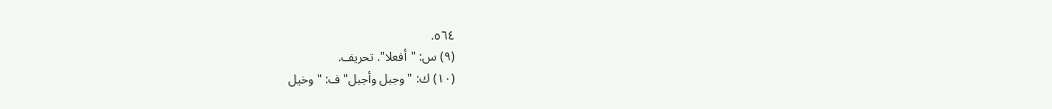٥٦٤.
(٩) س: "أفعلا". تحريف.
(١٠) ك: "وجبل وأجبل" ف: "وخيل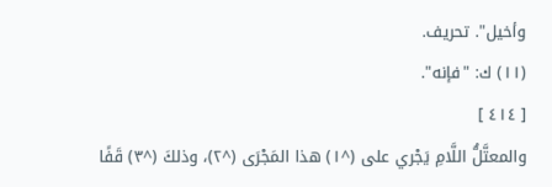وأخيل". تحريف.
(١١) ك: "فإنه".
[ ٤١٤ ]
والمعتَّلُّ اللَّامِ يَجْري على (^١) هذا المَجْرَى (^٢)، وذلكَ (^٣) قَفًا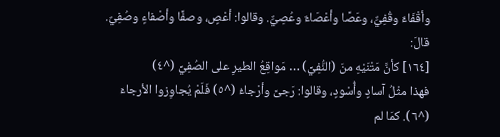وأقْفَاءٌ وقُفِيٌّ، وعَصًا وأعْصَاءٌ وعُصِيٌّ. وقالوا: أعْصٍ، وصفًا وأصْفاءٍ وصُفِيٌ. قالَ:
[١٦٤] كأنَّ مَتْنَيْهِ منَ (النُّفِيِّ) … مَواقِعُ الطيرِ على الصُفِيِّ (^٤)
فهذا مثْلُ آسادٍ وأُسْودٍ، وقالوا: رَجىً وأرْجاءُ (^٥) فَلَمْ يُجاوِزوا الأرجاءَ (^٦). كمَا لم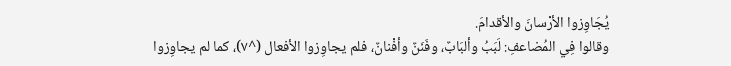يُجَاوِزوا الأرْسانَ والأقدامَ.
وقالوا فِي المُضاعفِ: لَبَبُ وألبَابٌ، وفَنَنٌ وأفْنانٌ، فلم يجاوِزوا الأفعال (^٧)، كما لم يجاوِزوا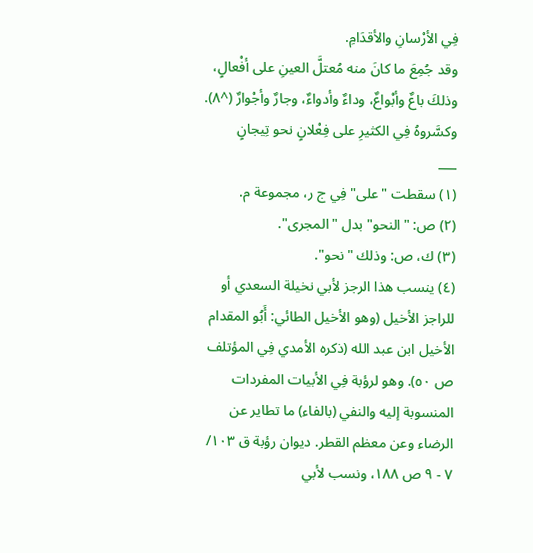فِي الأرْسانِ والأقدَامِ.
وقد جُمِعَ ما كانَ منه مُعتلَّ العينِ على أفْعالٍ، وذلكَ باعٌ وأبْواعٌ، وداءٌ وأدواءٌ، وجارٌ وأجْوارٌ (^٨). وكسَّروهُ فِي الكثيرِ على فِعْلانٍ نحو تِيجانٍ
___
(١) سقطت "على" فِي ج ر، مجموعة م.
(٢) ص: "النحو" بدل "المجرى".
(٣) ك، ص: وذلك "نحو".
(٤) ينسب هذا الرجز لأبي نخيلة السعدي أو للراجز الأخيل (وهو الأخيل الطائي: أَبُو المقدام الأخيل ابن عبد الله (ذكره الأمدي فِي المؤتلف ص ٥٠). وهو لرؤبة فِي الأبيات المفردات المنسوبة إليه والنفي (بالفاء) ما تطاير عن الرضاء وعن معظم القطر. ديوان رؤبة ق ١٠٣/ ٧ - ٩ ص ١٨٨، ونسب لأبي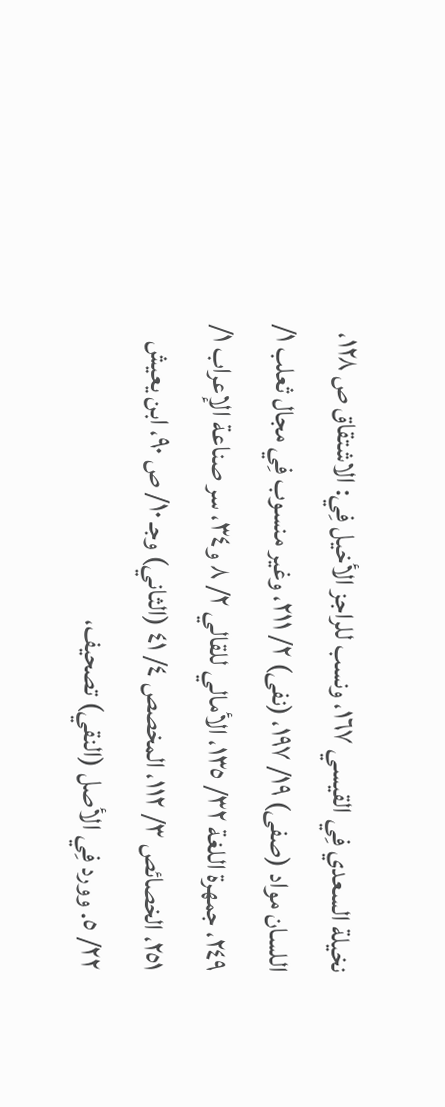نخيلة السعدي فِي القيسي ١٦٧، ونسب للراجز الأخيل فِي: الاشتقاق ص ١٢٨، اللسان مواد (صفى) ١٩/ ١٩٧، (نفى) ٢/ ٢١١، وغير منسوب فِي مجال ثعلب ١/ ٢٤٩، جمهرة اللغة ٣٢/ ١٣٥، الأمالي للقالي ٢/ ٨ و٣٤، سر صناعة الإعراب ١/ ٢٥١، الخصائص ٣/ ١١٢، المخصص ٤/ ٤١ (الثاني) وجـ ١٠/ ص ٩٠، ابن يعيش ٢٢/ ٥. وورد فِي الأصل (النقي) تصحيف،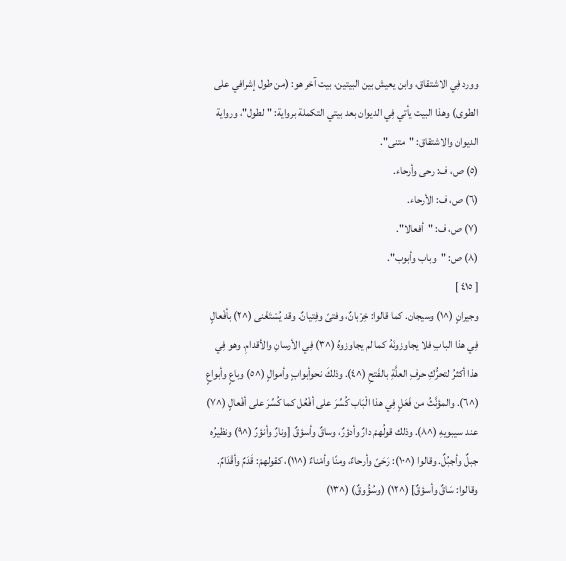وورد فِي الاشتقاق، وابن يعيش بين البيتين، بيت آخر هو: (من طول إشرافي على الطوى) وهذا البيت يأتي فِي الديوان بعد بيتي التكملة برواية: "لطول"، ورواية الديوان والاشتقاق: "متنى".
(٥) ص، ف: رحى وأرحاء.
(٦) ص، ف: الأرحاء.
(٧) ص، ف: "أفعالا".
(٨) ص: "وباب وأبوب".
[ ٤١٥ ]
وجيرانٍ (^١) وسيجان. كما قالوا: خِرْبانٌ، وفتىً وفِتيانٌ. وقد يُسْتَغْنى (^٢) بأفْعالٍ فِي هذا البابِ فلا يجاوزونَهُ كما لم يجاوزوهُ (^٣) فِي الأرسانِ والأقدامِ. وهو فِي هذا أكثرُ لتحرُّكِ حرفِ العلَّةِ بالفَتحِ (^٤). وذلكَ نحوأبوابٍ وأموالٍ (^٥) وباعٍ وأبواعٍ (^٦). والمؤنَّثُ من فَعَلٍ فِي هذا الْبَاب كُسِّرَ على أفْعُل كما كُسِّرَ على أفْعالٍ (^٧) عند سيبويهِ (^٨). وذلك قولُهمْ دارٌ وأدؤرٌ، وساقٌ وأسؤقٌ [ونارٌ وأنؤرٌ (^٩) ونظيرُه جبلٌ وأجبُلٌ. وقالوا (^١٠): رَحَىً وأرحاءٌ، ومنًا وأمْناءٌ (^١١)، كقولهمْ: قَدَمٌ وأقْدَامٌ. وقالوا: سَاقٌ وأسؤقٌ] (^١٢) (وسُؤُوقٌ) (^١٣)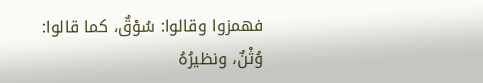فهمزوا وقالوا: سُوْقٌ، كما قالوا: وُثْنٌ، ونظيرُهُ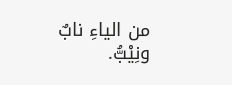من الياءِ نابٌ ونِيْبُّ.